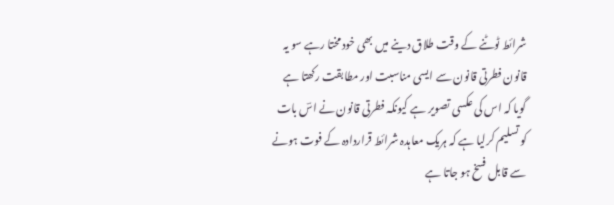شرائط ٹوٹنے کے وقت طلاق دینے میں بھی خود مختا رہے سو یہ قانون فطرتی قانون سے ایسی مناسبت اور مطابقت رکھتا ہے
گویا کہ اس کی عکسی تصویر ہے کیونکہ فطرتی قانون نے اسؔ بات کو تسلیم کرلیا ہے کہ ہریک معاہدہ شرائط قراردادہ کے فوت ہونے سے قابل فسخ ہو جاتا ہے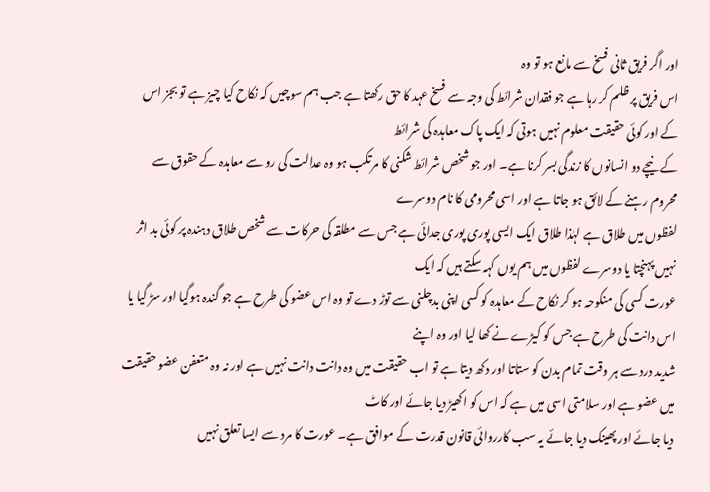اور اگر فریق ثانی فسخ سے مانع ہو تو وہ
اس فریق پر ظلم کر رہا ہے جو فقدان شرائط کی وجہ سے فسخ عہد کا حق رکھتا ہے جب ہم سوچیں کہ نکاح کیا چیز ہے تو بجز اس کے اور کوئی حقیقت معلوم نہیں ہوتی کہ ایک پاک معاہدہ کی شرائط
کے نیچے دو انسانوں کا زندگی بسر کرنا ہے۔ اور جو شخص شرائط شکنی کا مرتکب ہو وہ عدالت کی رو سے معاہدہ کے حقوق سے محروم رہنے کے لائق ہو جاتا ہے اور اسی محرومی کا نام دوسرے
لفظوں میں طلاق ہے لہٰذا طلاق ایک ایسی پوری پوری جدائی ہے جس سے مطلقہ کی حرکات سے شخص طلاق دہندہ پر کوئی بد اثر نہیں پہنچتا یا دوسرے لفظوں میں ہم یوں کہہ سکتے ہیں کہ ایک
عورت کسی کی منکوحہ ہو کر نکاح کے معاہدہ کو کسی اپنی بدچلنی سے توڑ دے تو وہ اس عضو کی طرح ہے جو گندہ ہوگیا اور سڑ گیا یا اس دانت کی طرح ہے جس کو کیڑے نے کھا لیا اور وہ اپنے
شدید درد سے ہر وقت تمام بدن کو ستاتا اور دکھ دیتا ہے تو اب حقیقت میں وہ دانت دانت نہیں ہے اور نہ وہ متعفن عضو حقیقت میں عضو ہے اور سلامتی اسی میں ہے کہ اس کو اکھیڑ دیا جائے اور کاٹ
دیا جائے اور پھینک دیا جائے یہ سب کارروائی قانون قدرت کے موافق ہے۔ عورت کا مرد سے ایسا تعلق نہیں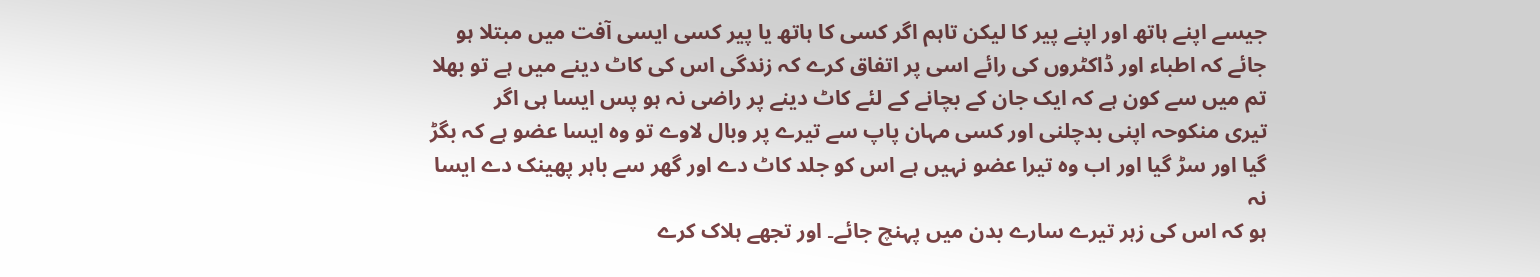جیسے اپنے ہاتھ اور اپنے پیر کا لیکن تاہم اگر کسی کا ہاتھ یا پیر کسی ایسی آفت میں مبتلا ہو
جائے کہ اطباء اور ڈاکٹروں کی رائے اسی پر اتفاق کرے کہ زندگی اس کی کاٹ دینے میں ہے تو بھلا تم میں سے کون ہے کہ ایک جان کے بچانے کے لئے کاٹ دینے پر راضی نہ ہو پس ایسا ہی اگر
تیری منکوحہ اپنی بدچلنی اور کسی مہان پاپ سے تیرے پر وبال لاوے تو وہ ایسا عضو ہے کہ بگڑ گیا اور سڑ گیا اور اب وہ تیرا عضو نہیں ہے اس کو جلد کاٹ دے اور گھر سے باہر پھینک دے ایسا نہ
ہو کہ اس کی زہر تیرے سارے بدن میں پہنچ جائے۔ اور تجھے ہلاک کرے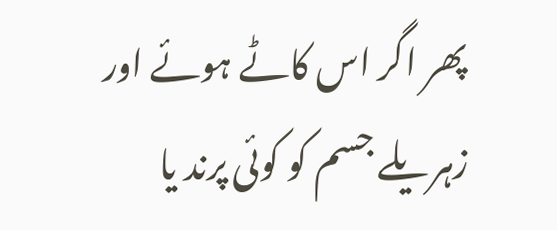پھر اگر اس کاٹے ہوئے اور زہریلے جسم کو کوئی پرند یا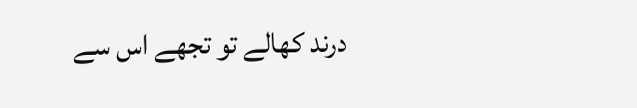درند کھالے تو تجھے اس سے